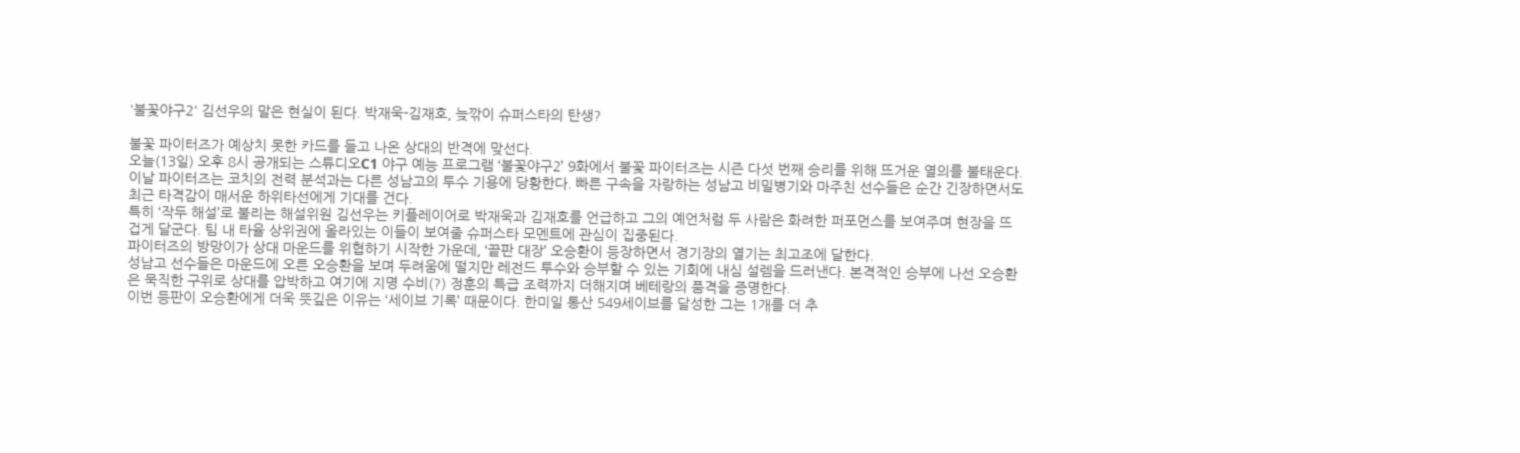'불꽃야구2' 김선우의 말은 현실이 된다. 박재욱-김재호, 늦깎이 슈퍼스타의 탄생?

불꽃 파이터즈가 예상치 못한 카드를 들고 나온 상대의 반격에 맞선다.
오늘(13일) 오후 8시 공개되는 스튜디오C1 야구 예능 프로그램 ‘불꽃야구2’ 9화에서 불꽃 파이터즈는 시즌 다섯 번째 승리를 위해 뜨거운 열의를 불태운다.
이날 파이터즈는 코치의 전력 분석과는 다른 성남고의 투수 기용에 당황한다. 빠른 구속을 자랑하는 성남고 비밀병기와 마주친 선수들은 순간 긴장하면서도 최근 타격감이 매서운 하위타선에게 기대를 건다.
특히 ‘작두 해설’로 불리는 해설위원 김선우는 키플레이어로 박재욱과 김재호를 언급하고 그의 예언처럼 두 사람은 화려한 퍼포먼스를 보여주며 현장을 뜨겁게 달군다. 팀 내 타율 상위권에 올라있는 이들이 보여줄 슈퍼스타 모멘트에 관심이 집중된다.
파이터즈의 방망이가 상대 마운드를 위협하기 시작한 가운데, ‘끝판 대장’ 오승환이 등장하면서 경기장의 열기는 최고조에 달한다.
성남고 선수들은 마운드에 오른 오승환을 보며 두려움에 떨지만 레전드 투수와 승부할 수 있는 기회에 내심 설렘을 드러낸다. 본격적인 승부에 나선 오승환은 묵직한 구위로 상대를 압박하고 여기에 지명 수비(?) 정훈의 특급 조력까지 더해지며 베테랑의 품격을 증명한다.
이번 등판이 오승환에게 더욱 뜻깊은 이유는 ‘세이브 기록’ 때문이다. 한미일 통산 549세이브를 달성한 그는 1개를 더 추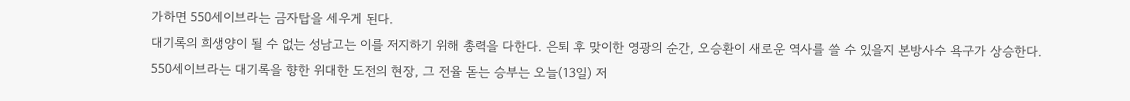가하면 550세이브라는 금자탑을 세우게 된다.
대기록의 희생양이 될 수 없는 성남고는 이를 저지하기 위해 총력을 다한다. 은퇴 후 맞이한 영광의 순간, 오승환이 새로운 역사를 쓸 수 있을지 본방사수 욕구가 상승한다.
550세이브라는 대기록을 향한 위대한 도전의 현장, 그 전율 돋는 승부는 오늘(13일) 저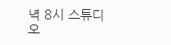녁 8시 스튜디오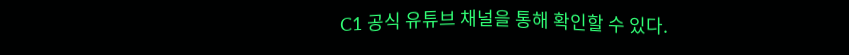C1 공식 유튜브 채널을 통해 확인할 수 있다.